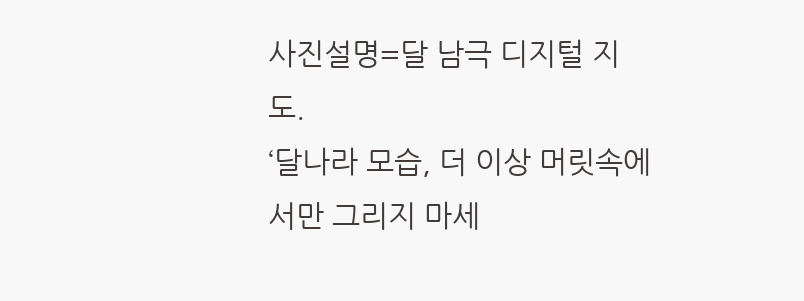사진설명=달 남극 디지털 지도.
‘달나라 모습, 더 이상 머릿속에서만 그리지 마세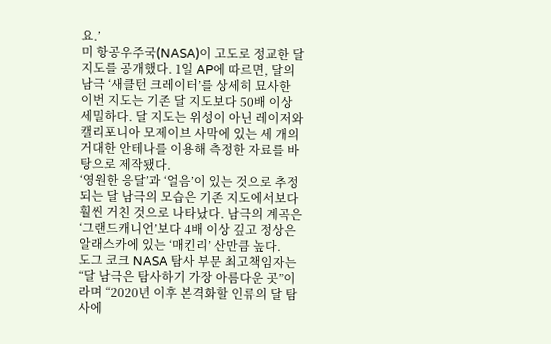요.’
미 항공우주국(NASA)이 고도로 정교한 달 지도를 공개했다. 1일 AP에 따르면, 달의 남극 ‘새클턴 크레이터’를 상세히 묘사한 이번 지도는 기존 달 지도보다 50배 이상 세밀하다. 달 지도는 위성이 아닌 레이저와 캘리포니아 모제이브 사막에 있는 세 개의 거대한 안테나를 이용해 측정한 자료를 바탕으로 제작됐다.
‘영원한 응달’과 ‘얼음’이 있는 것으로 추정되는 달 남극의 모습은 기존 지도에서보다 훨씬 거친 것으로 나타났다. 남극의 계곡은 ‘그랜드캐니언’보다 4배 이상 깊고 정상은 알래스카에 있는 ‘매킨리’ 산만큼 높다.
도그 코크 NASA 탐사 부문 최고책임자는 “달 남극은 탐사하기 가장 아름다운 곳”이라며 “2020년 이후 본격화할 인류의 달 탐사에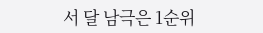서 달 남극은 1순위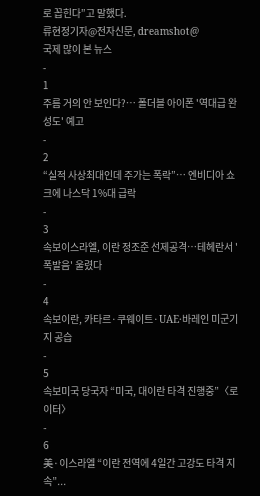로 꼽힌다”고 말했다.
류현정기자@전자신문, dreamshot@
국제 많이 본 뉴스
-
1
주름 거의 안 보인다?… 폴더블 아이폰 '역대급 완성도' 예고
-
2
“실적 사상최대인데 주가는 폭락”… 엔비디아 쇼크에 나스닥 1%대 급락
-
3
속보이스라엘, 이란 정조준 선제공격…테헤란서 '폭발음' 울렸다
-
4
속보이란, 카타르·쿠웨이트·UAE·바레인 미군기지 공습
-
5
속보미국 당국자 “미국, 대이란 타격 진행중”〈로이터〉
-
6
美·이스라엘 “이란 전역에 4일간 고강도 타격 지속”...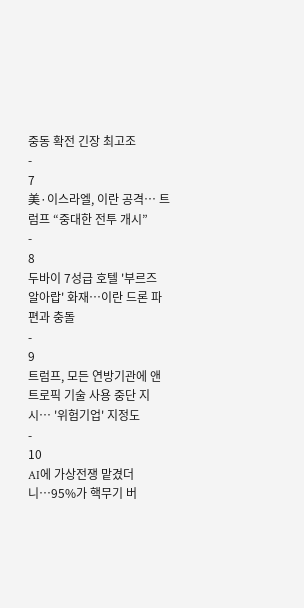중동 확전 긴장 최고조
-
7
美·이스라엘, 이란 공격… 트럼프 “중대한 전투 개시”
-
8
두바이 7성급 호텔 '부르즈 알아랍' 화재…이란 드론 파편과 충돌
-
9
트럼프, 모든 연방기관에 앤트로픽 기술 사용 중단 지시… '위험기업' 지정도
-
10
AI에 가상전쟁 맡겼더니…95%가 핵무기 버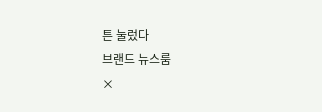튼 눌렀다
브랜드 뉴스룸
×